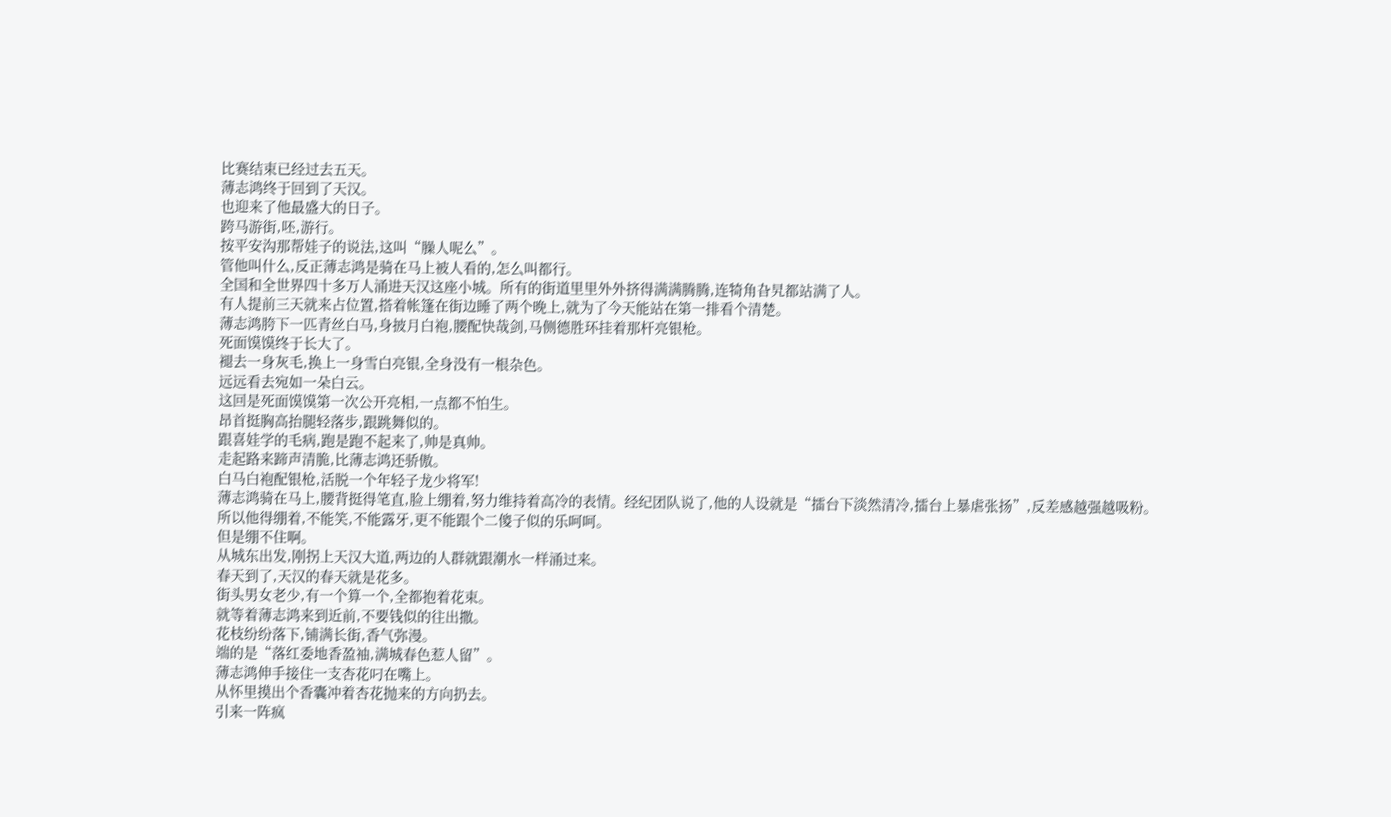比赛结束已经过去五天。
薄志鸿终于回到了天汉。
也迎来了他最盛大的日子。
跨马游街,呸,游行。
按平安沟那帮娃子的说法,这叫“臊人呢么”。
管他叫什么,反正薄志鸿是骑在马上被人看的,怎么叫都行。
全国和全世界四十多万人涌进天汉这座小城。所有的街道里里外外挤得满满腾腾,连犄角旮旯都站满了人。
有人提前三天就来占位置,搭着帐篷在街边睡了两个晚上,就为了今天能站在第一排看个清楚。
薄志鸿胯下一匹青丝白马,身披月白袍,腰配快哉剑,马侧德胜环挂着那杆亮银枪。
死面馍馍终于长大了。
褪去一身灰毛,换上一身雪白亮银,全身没有一根杂色。
远远看去宛如一朵白云。
这回是死面馍馍第一次公开亮相,一点都不怕生。
昂首挺胸高抬腿轻落步,跟跳舞似的。
跟喜娃学的毛病,跑是跑不起来了,帅是真帅。
走起路来蹄声清脆,比薄志鸿还骄傲。
白马白袍配银枪,活脱一个年轻子龙少将军!
薄志鸿骑在马上,腰背挺得笔直,脸上绷着,努力维持着高冷的表情。经纪团队说了,他的人设就是“擂台下淡然清冷,擂台上暴虐张扬”,反差感越强越吸粉。
所以他得绷着,不能笑,不能露牙,更不能跟个二傻子似的乐呵呵。
但是绷不住啊。
从城东出发,刚拐上天汉大道,两边的人群就跟潮水一样涌过来。
春天到了,天汉的春天就是花多。
街头男女老少,有一个算一个,全都抱着花束。
就等着薄志鸿来到近前,不要钱似的往出撒。
花枝纷纷落下,铺满长街,香气弥漫。
端的是“落红委地香盈袖,满城春色惹人留”。
薄志鸿伸手接住一支杏花叼在嘴上。
从怀里摸出个香囊冲着杏花抛来的方向扔去。
引来一阵疯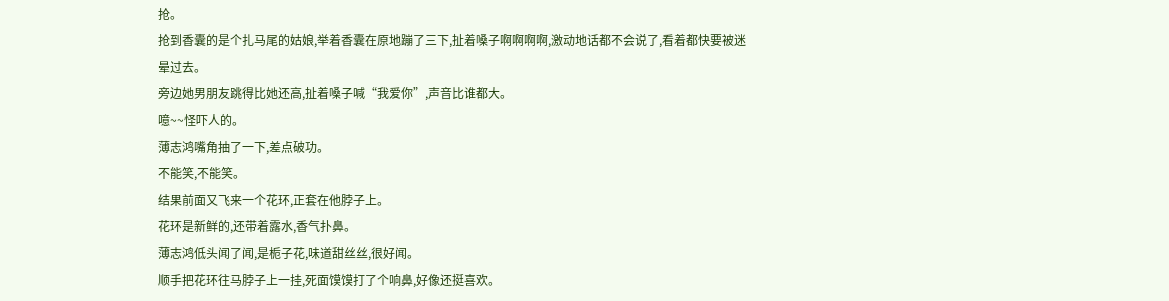抢。
抢到香囊的是个扎马尾的姑娘,举着香囊在原地蹦了三下,扯着嗓子啊啊啊啊,激动地话都不会说了,看着都快要被迷晕过去。
旁边她男朋友跳得比她还高,扯着嗓子喊“我爱你”,声音比谁都大。
噫~~怪吓人的。
薄志鸿嘴角抽了一下,差点破功。
不能笑,不能笑。
结果前面又飞来一个花环,正套在他脖子上。
花环是新鲜的,还带着露水,香气扑鼻。
薄志鸿低头闻了闻,是栀子花,味道甜丝丝,很好闻。
顺手把花环往马脖子上一挂,死面馍馍打了个响鼻,好像还挺喜欢。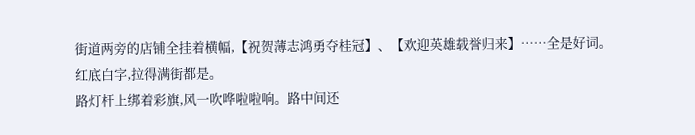街道两旁的店铺全挂着横幅,【祝贺薄志鸿勇夺桂冠】、【欢迎英雄载誉归来】……全是好词。
红底白字,拉得满街都是。
路灯杆上绑着彩旗,风一吹哗啦啦响。路中间还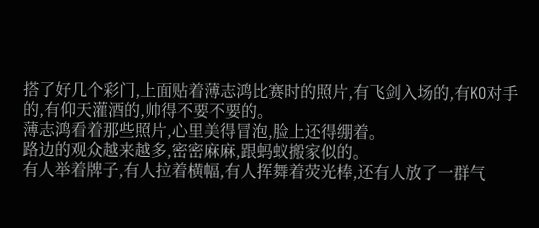搭了好几个彩门,上面贴着薄志鸿比赛时的照片,有飞剑入场的,有KO对手的,有仰天灌酒的,帅得不要不要的。
薄志鸿看着那些照片,心里美得冒泡,脸上还得绷着。
路边的观众越来越多,密密麻麻,跟蚂蚁搬家似的。
有人举着牌子,有人拉着横幅,有人挥舞着荧光棒,还有人放了一群气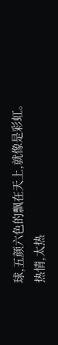球,五颜六色的飘在天上,就像是彩虹。
热情,太热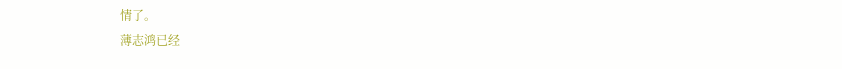情了。
薄志鸿已经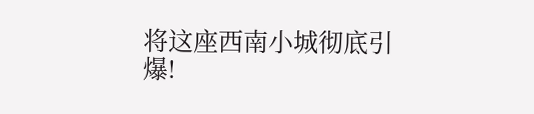将这座西南小城彻底引爆!